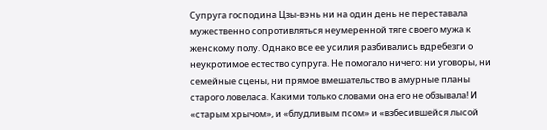Супруга господина Цзы-вэнь ни на один день не переставала мужественно сопротивляться неумеренной тяге своего мужа к женскому полу. Однако все ее усилия разбивались вдребезги о неукротимое естество супруга. Не помогало ничего: ни уговоры, ни семейные сцены, ни прямое вмешательство в амурные планы старого ловеласа. Какими только словами она его не обзывала! И «старым хрычом», и «блудливым псом» и «взбесившейся лысой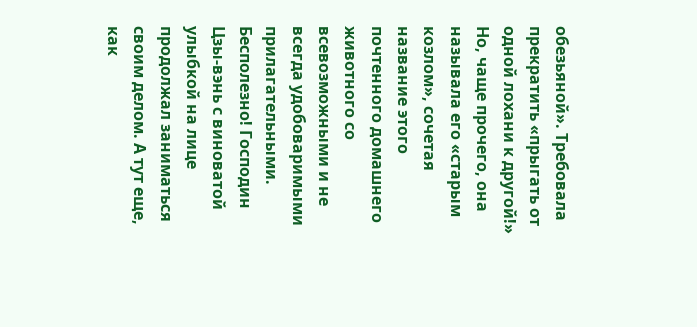обезьяной». Требовала прекратить «прыгать от одной лохани к другой!» Но, чаще прочего, она называла его «старым козлом», сочетая название этого почтенного домашнего животного со всевозможными и не всегда удобоваримыми прилагательными. Бесполезно! Господин Цзы-вэнь с виноватой улыбкой на лице продолжал заниматься своим делом. А тут еще, как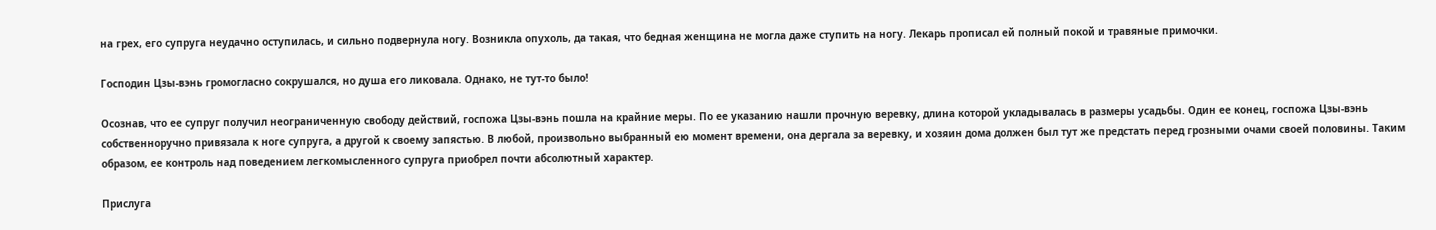на грех, его супруга неудачно оступилась, и сильно подвернула ногу. Возникла опухоль, да такая, что бедная женщина не могла даже ступить на ногу. Лекарь прописал ей полный покой и травяные примочки.

Господин Цзы-вэнь громогласно сокрушался, но душа его ликовала. Однако, не тут-то было!

Осознав, что ее супруг получил неограниченную свободу действий, госпожа Цзы-вэнь пошла на крайние меры. По ее указанию нашли прочную веревку, длина которой укладывалась в размеры усадьбы. Один ее конец, госпожа Цзы-вэнь собственноручно привязала к ноге супруга, а другой к своему запястью. В любой, произвольно выбранный ею момент времени, она дергала за веревку, и хозяин дома должен был тут же предстать перед грозными очами своей половины. Таким образом, ее контроль над поведением легкомысленного супруга приобрел почти абсолютный характер.

Прислуга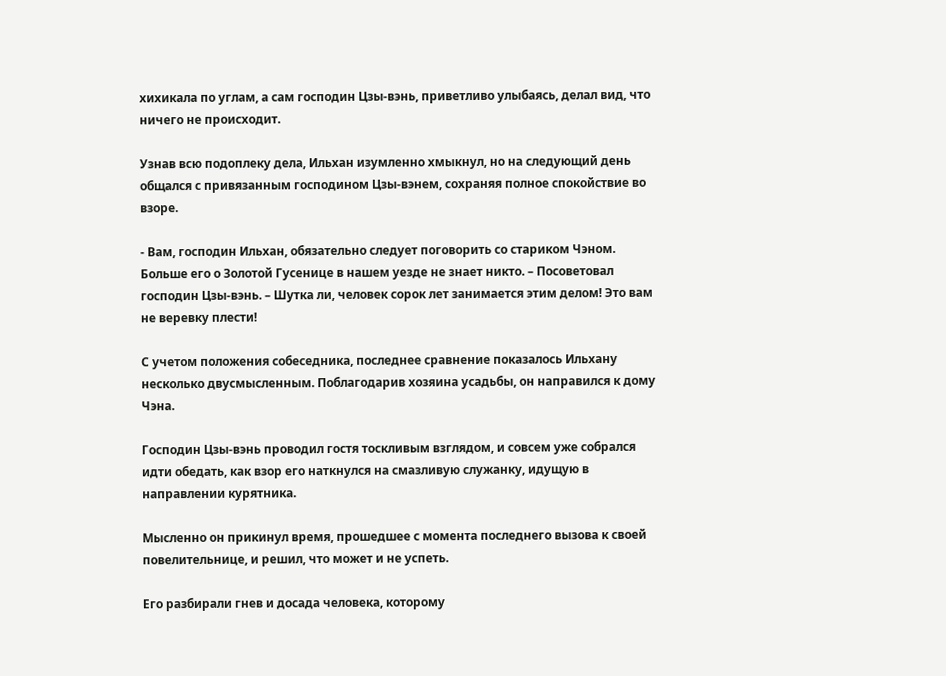хихикала по углам, а сам господин Цзы-вэнь, приветливо улыбаясь, делал вид, что ничего не происходит.

Узнав всю подоплеку дела, Ильхан изумленно хмыкнул, но на следующий день общался с привязанным господином Цзы-вэнем, сохраняя полное спокойствие во взоре.

- Вам, господин Ильхан, обязательно следует поговорить со стариком Чэном. Больше его о Золотой Гусенице в нашем уезде не знает никто. – Посоветовал господин Цзы-вэнь. – Шутка ли, человек сорок лет занимается этим делом! Это вам не веревку плести!

С учетом положения собеседника, последнее сравнение показалось Ильхану несколько двусмысленным. Поблагодарив хозяина усадьбы, он направился к дому Чэна.

Господин Цзы-вэнь проводил гостя тоскливым взглядом, и совсем уже собрался идти обедать, как взор его наткнулся на смазливую служанку, идущую в направлении курятника.

Мысленно он прикинул время, прошедшее с момента последнего вызова к своей повелительнице, и решил, что может и не успеть.

Его разбирали гнев и досада человека, которому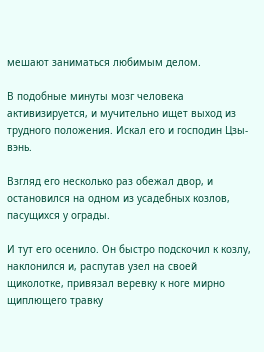мешают заниматься любимым делом.

В подобные минуты мозг человека активизируется, и мучительно ищет выход из трудного положения. Искал его и господин Цзы-вэнь.

Взгляд его несколько раз обежал двор, и остановился на одном из усадебных козлов, пасущихся у ограды.

И тут его осенило. Он быстро подскочил к козлу, наклонился и, распутав узел на своей щиколотке, привязал веревку к ноге мирно щиплющего травку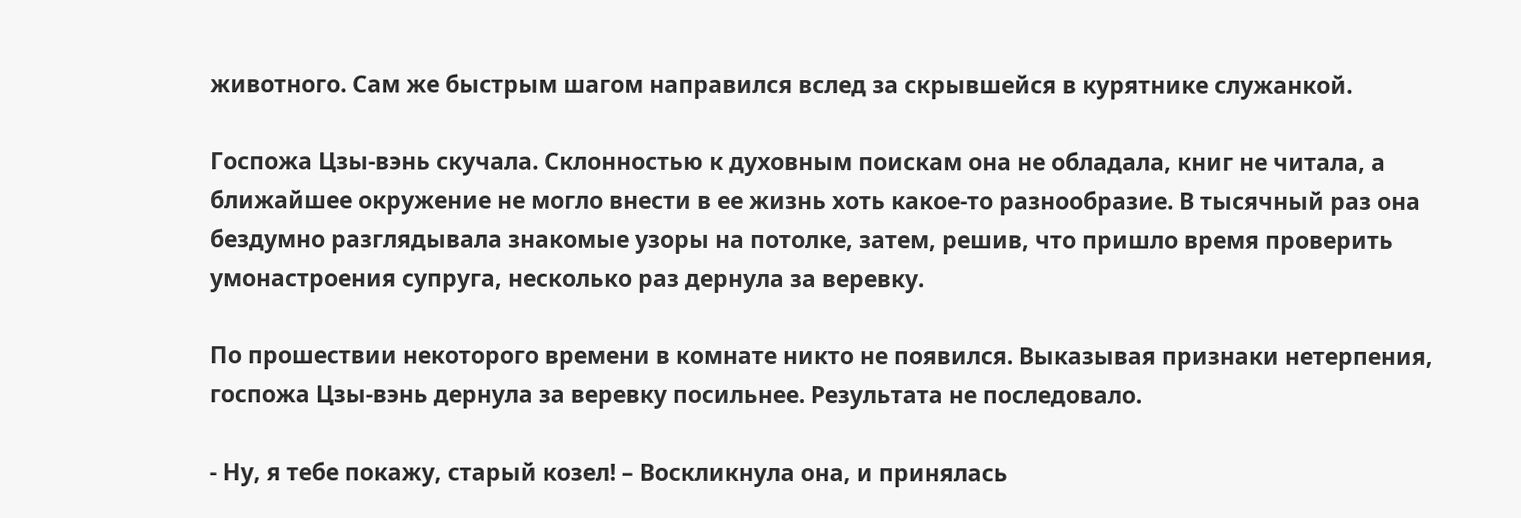животного. Сам же быстрым шагом направился вслед за скрывшейся в курятнике служанкой.

Госпожа Цзы-вэнь скучала. Склонностью к духовным поискам она не обладала, книг не читала, а ближайшее окружение не могло внести в ее жизнь хоть какое-то разнообразие. В тысячный раз она бездумно разглядывала знакомые узоры на потолке, затем, решив, что пришло время проверить умонастроения супруга, несколько раз дернула за веревку.

По прошествии некоторого времени в комнате никто не появился. Выказывая признаки нетерпения, госпожа Цзы-вэнь дернула за веревку посильнее. Результата не последовало.

- Ну, я тебе покажу, старый козел! – Воскликнула она, и принялась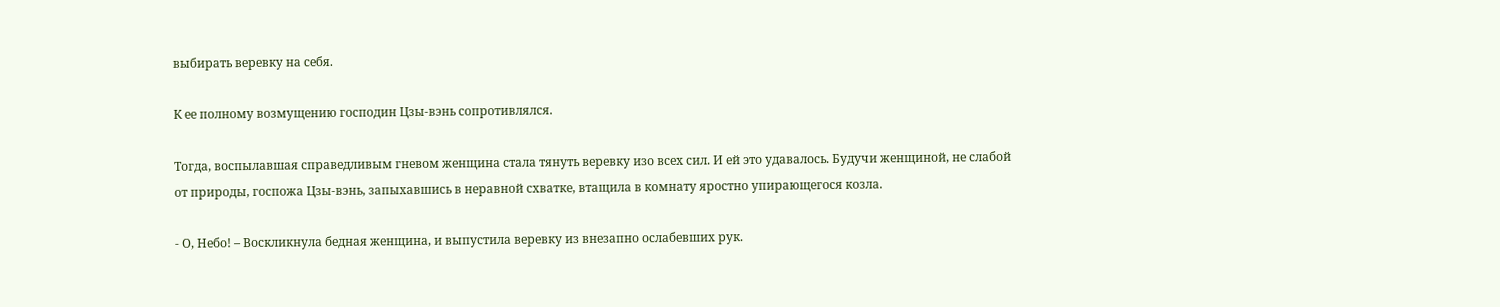выбирать веревку на себя.

К ее полному возмущению господин Цзы-вэнь сопротивлялся.

Тогда, воспылавшая справедливым гневом женщина стала тянуть веревку изо всех сил. И ей это удавалось. Будучи женщиной, не слабой от природы, госпожа Цзы-вэнь, запыхавшись в неравной схватке, втащила в комнату яростно упирающегося козла.

- О, Небо! – Воскликнула бедная женщина, и выпустила веревку из внезапно ослабевших рук.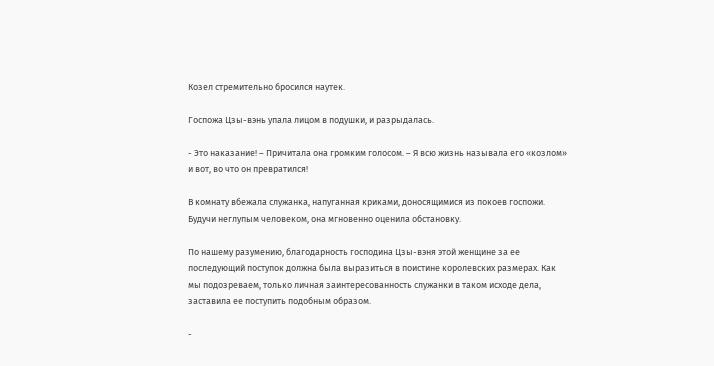Козел стремительно бросился наутек.

Госпожа Цзы-вэнь упала лицом в подушки, и разрыдалась.

- Это наказание! – Причитала она громким голосом. – Я всю жизнь называла его «козлом» и вот, во что он превратился!

В комнату вбежала служанка, напуганная криками, доносящимися из покоев госпожи. Будучи неглупым человеком, она мгновенно оценила обстановку.

По нашему разумению, благодарность господина Цзы-вэня этой женщине за ее последующий поступок должна была выразиться в поистине королевских размерах. Как мы подозреваем, только личная заинтересованность служанки в таком исходе дела, заставила ее поступить подобным образом.

-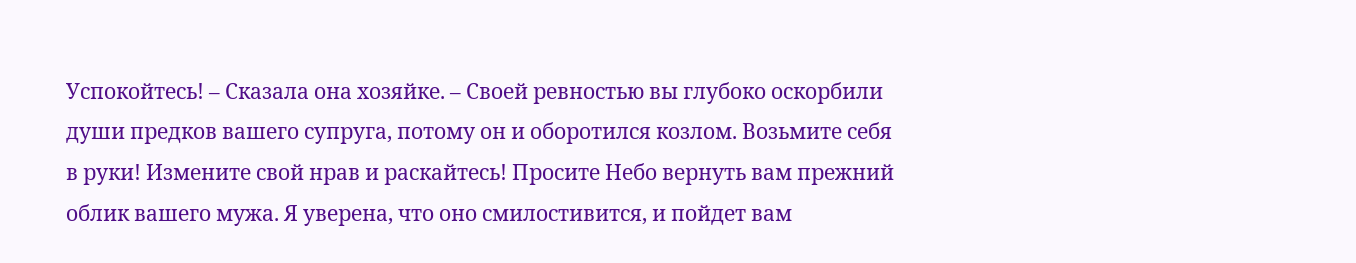Успокойтесь! – Сказала она хозяйке. – Своей ревностью вы глубоко оскорбили души предков вашего супруга, потому он и оборотился козлом. Возьмите себя в руки! Измените свой нрав и раскайтесь! Просите Небо вернуть вам прежний облик вашего мужа. Я уверена, что оно смилостивится, и пойдет вам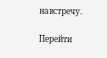навстречу.

Перейти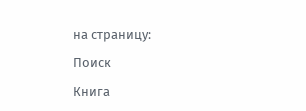на страницу:

Поиск

Книга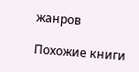жанров

Похожие книги